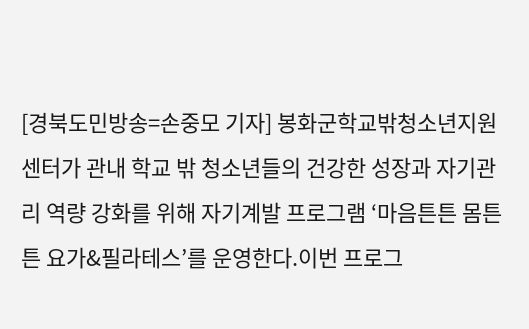[경북도민방송=손중모 기자] 봉화군학교밖청소년지원센터가 관내 학교 밖 청소년들의 건강한 성장과 자기관리 역량 강화를 위해 자기계발 프로그램 ‘마음튼튼 몸튼튼 요가&필라테스’를 운영한다.이번 프로그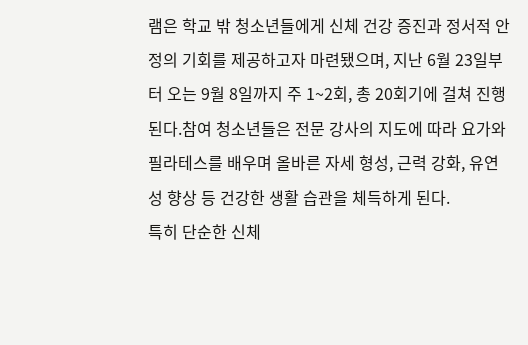램은 학교 밖 청소년들에게 신체 건강 증진과 정서적 안정의 기회를 제공하고자 마련됐으며, 지난 6월 23일부터 오는 9월 8일까지 주 1~2회, 총 20회기에 걸쳐 진행된다.참여 청소년들은 전문 강사의 지도에 따라 요가와 필라테스를 배우며 올바른 자세 형성, 근력 강화, 유연성 향상 등 건강한 생활 습관을 체득하게 된다.
특히 단순한 신체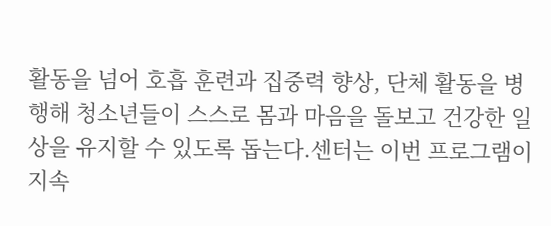활동을 넘어 호흡 훈련과 집중력 향상, 단체 활동을 병행해 청소년들이 스스로 몸과 마음을 돌보고 건강한 일상을 유지할 수 있도록 돕는다.센터는 이번 프로그램이 지속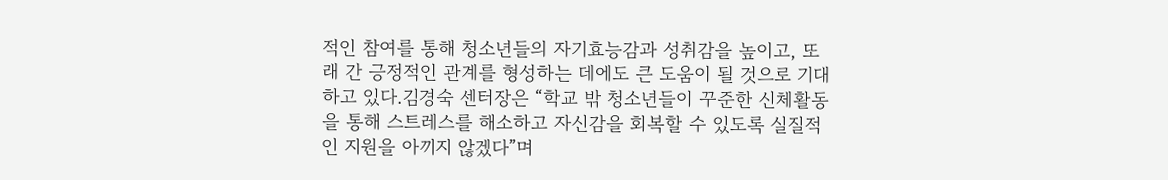적인 참여를 통해 청소년들의 자기효능감과 성취감을 높이고, 또래 간 긍정적인 관계를 형성하는 데에도 큰 도움이 될 것으로 기대하고 있다.김경숙 센터장은 “학교 밖 청소년들이 꾸준한 신체활동을 통해 스트레스를 해소하고 자신감을 회복할 수 있도록 실질적인 지원을 아끼지 않겠다”며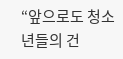“앞으로도 청소년들의 건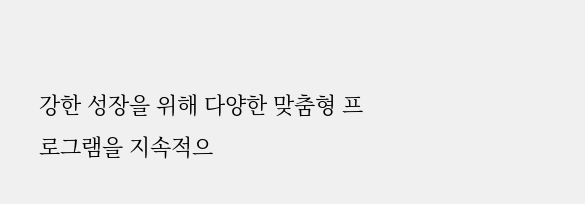강한 성장을 위해 다양한 맞춤형 프로그램을 지속적으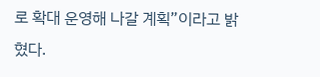로 확대 운영해 나갈 계획”이라고 밝혔다.